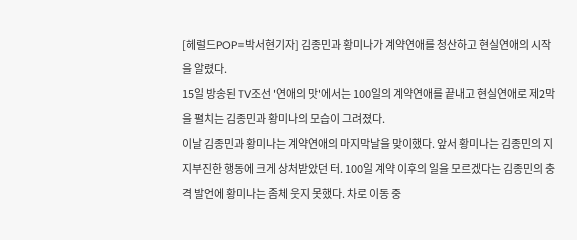[헤럴드POP=박서현기자] 김종민과 황미나가 계약연애를 청산하고 현실연애의 시작을 알렸다.
15일 방송된 TV조선 '연애의 맛'에서는 100일의 계약연애를 끝내고 현실연애로 제2막을 펼치는 김종민과 황미나의 모습이 그려졌다.
이날 김종민과 황미나는 계약연애의 마지막날을 맞이했다. 앞서 황미나는 김종민의 지지부진한 행동에 크게 상처받았던 터. 100일 계약 이후의 일을 모르겠다는 김종민의 충격 발언에 황미나는 좀체 웃지 못했다. 차로 이동 중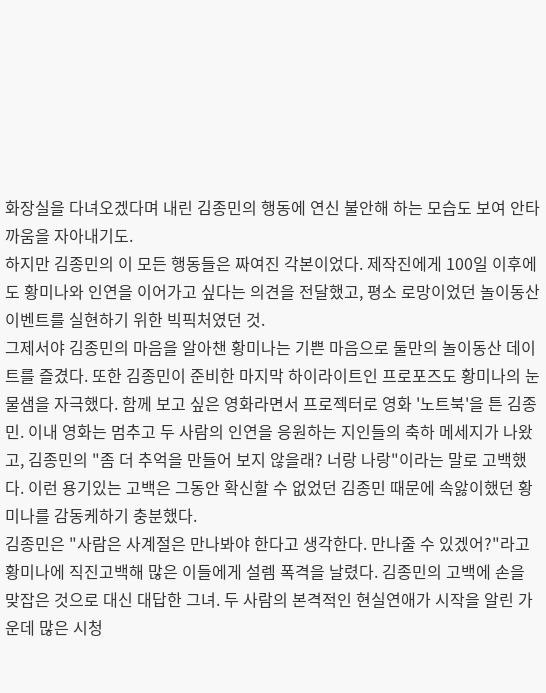화장실을 다녀오겠다며 내린 김종민의 행동에 연신 불안해 하는 모습도 보여 안타까움을 자아내기도.
하지만 김종민의 이 모든 행동들은 짜여진 각본이었다. 제작진에게 100일 이후에도 황미나와 인연을 이어가고 싶다는 의견을 전달했고, 평소 로망이었던 놀이동산 이벤트를 실현하기 위한 빅픽처였던 것.
그제서야 김종민의 마음을 알아챈 황미나는 기쁜 마음으로 둘만의 놀이동산 데이트를 즐겼다. 또한 김종민이 준비한 마지막 하이라이트인 프로포즈도 황미나의 눈물샘을 자극했다. 함께 보고 싶은 영화라면서 프로젝터로 영화 '노트북'을 튼 김종민. 이내 영화는 멈추고 두 사람의 인연을 응원하는 지인들의 축하 메세지가 나왔고, 김종민의 "좀 더 추억을 만들어 보지 않을래? 너랑 나랑"이라는 말로 고백했다. 이런 용기있는 고백은 그동안 확신할 수 없었던 김종민 때문에 속앓이했던 황미나를 감동케하기 충분했다.
김종민은 "사람은 사계절은 만나봐야 한다고 생각한다. 만나줄 수 있겠어?"라고 황미나에 직진고백해 많은 이들에게 설렘 폭격을 날렸다. 김종민의 고백에 손을 맞잡은 것으로 대신 대답한 그녀. 두 사람의 본격적인 현실연애가 시작을 알린 가운데 많은 시청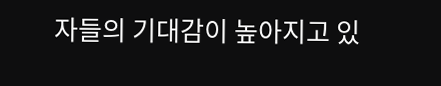자들의 기대감이 높아지고 있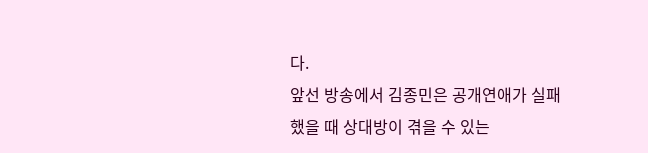다.
앞선 방송에서 김종민은 공개연애가 실패했을 때 상대방이 겪을 수 있는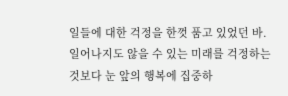일들에 대한 걱정을 한껏 품고 있었던 바. 일어나지도 않을 수 있는 미래를 걱정하는 것보다 눈 앞의 행복에 집중하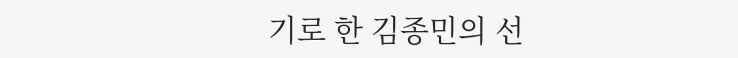기로 한 김종민의 선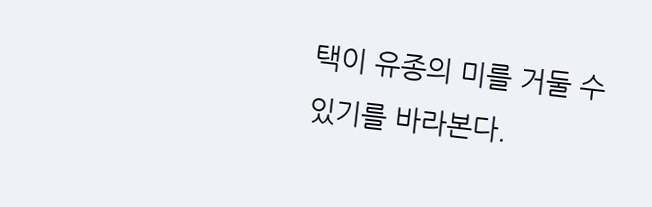택이 유종의 미를 거둘 수 있기를 바라본다.